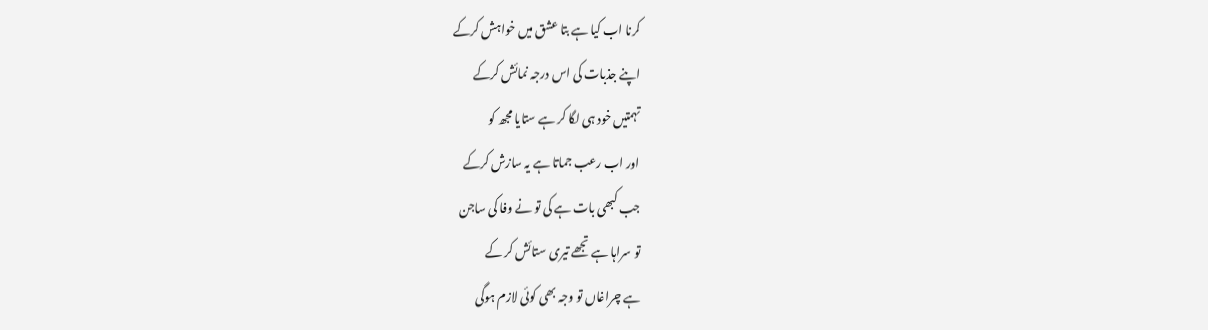کرنا اب کیا ہے بتا عشق میں خواہش کرکے
اپنے جذبات کی اس درجہ نمائش کرکے
تہمتیں خود ہی لگا کر ہے ستایا مجھ کو
اور اب رعب جماتا ہے یہ سازش کرکے
جب کبھی بات ہے کی تو نے وفا کی ساجن
تو سراہا ہے تجھے تیری ستائش کر کے
ہے چراغاں تو وجہ بھی کوئی لازم ہوگی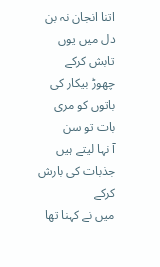اتنا انجان نہ بن دل میں یوں تابش کرکے
چھوڑ بیکار کی باتوں کو مری بات تو سن
آ نہا لیتے ہیں جذبات کی بارش کرکے
میں نے کہنا تھا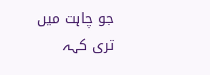جو چاہت میں تری کہہ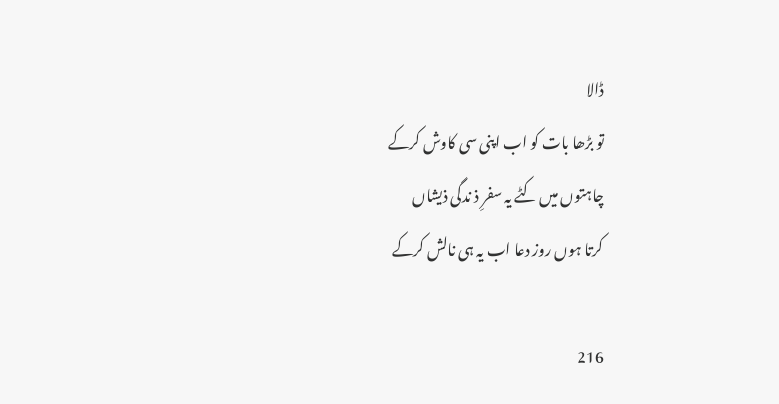ڈالا
تو بڑھا بات کو اب اپنی سی کاوش کرکے
چاہتوں میں کٹے یہ سفرِ ذ ندگی ذیشاں
کرتا ہوں روز دعا اب یہ ہی نالش کرکے

216